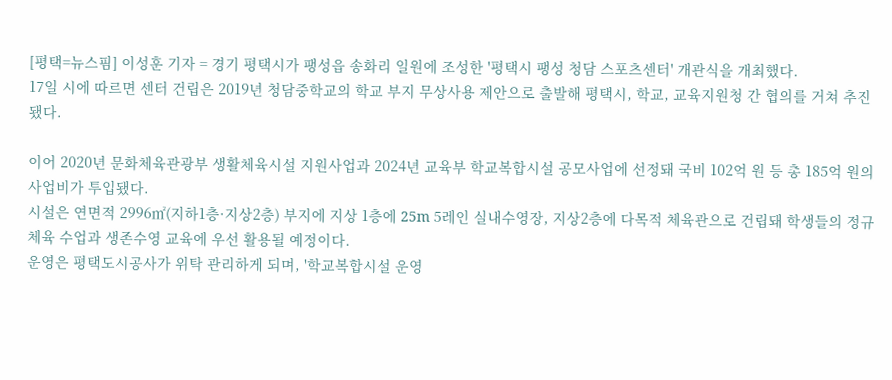[평택=뉴스핌] 이성훈 기자 = 경기 평택시가 팽성읍 송화리 일원에 조성한 '평택시 팽성 청담 스포츠센터' 개관식을 개최했다.
17일 시에 따르면 센터 건립은 2019년 청담중학교의 학교 부지 무상사용 제안으로 출발해 평택시, 학교, 교육지원청 간 협의를 거쳐 추진됐다.

이어 2020년 문화체육관광부 생활체육시설 지원사업과 2024년 교육부 학교복합시설 공모사업에 선정돼 국비 102억 원 등 총 185억 원의 사업비가 투입됐다.
시설은 연면적 2996㎡(지하1층·지상2층) 부지에 지상 1층에 25m 5레인 실내수영장, 지상2층에 다목적 체육관으로 건립돼 학생들의 정규 체육 수업과 생존수영 교육에 우선 활용될 예정이다.
운영은 평택도시공사가 위탁 관리하게 되며, '학교복합시설 운영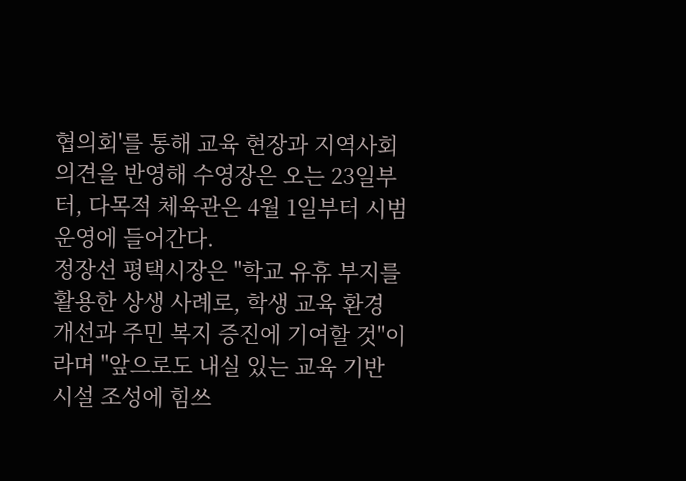협의회'를 통해 교육 현장과 지역사회 의견을 반영해 수영장은 오는 23일부터, 다목적 체육관은 4월 1일부터 시범운영에 들어간다.
정장선 평택시장은 "학교 유휴 부지를 활용한 상생 사례로, 학생 교육 환경 개선과 주민 복지 증진에 기여할 것"이라며 "앞으로도 내실 있는 교육 기반 시설 조성에 힘쓰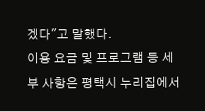겠다"고 말했다.
이용 요금 및 프로그램 등 세부 사항은 평택시 누리집에서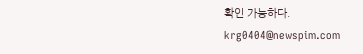확인 가능하다.
krg0404@newspim.com